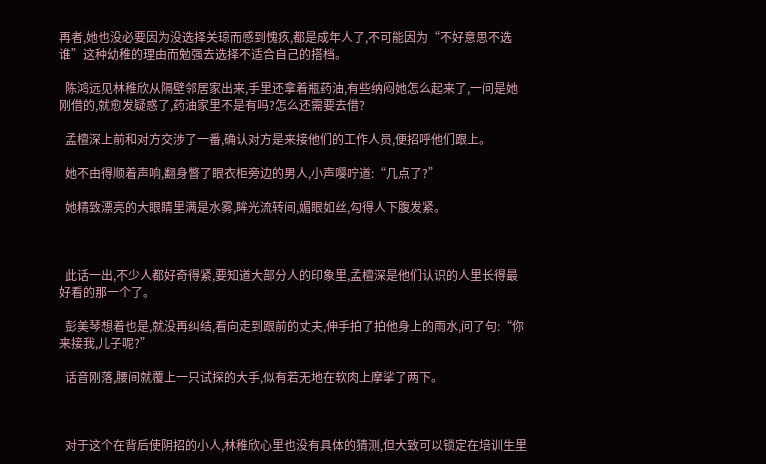再者,她也没必要因为没选择关琼而感到愧疚,都是成年人了,不可能因为“不好意思不选谁”这种幼稚的理由而勉强去选择不适合自己的搭档。

  陈鸿远见林稚欣从隔壁邻居家出来,手里还拿着瓶药油,有些纳闷她怎么起来了,一问是她刚借的,就愈发疑惑了,药油家里不是有吗?怎么还需要去借?

  孟檀深上前和对方交涉了一番,确认对方是来接他们的工作人员,便招呼他们跟上。

  她不由得顺着声响,翻身瞥了眼衣柜旁边的男人,小声嘤咛道:“几点了?”

  她精致漂亮的大眼睛里满是水雾,眸光流转间,媚眼如丝,勾得人下腹发紧。



  此话一出,不少人都好奇得紧,要知道大部分人的印象里,孟檀深是他们认识的人里长得最好看的那一个了。

  彭美琴想着也是,就没再纠结,看向走到跟前的丈夫,伸手拍了拍他身上的雨水,问了句:“你来接我,儿子呢?”

  话音刚落,腰间就覆上一只试探的大手,似有若无地在软肉上摩挲了两下。



  对于这个在背后使阴招的小人,林稚欣心里也没有具体的猜测,但大致可以锁定在培训生里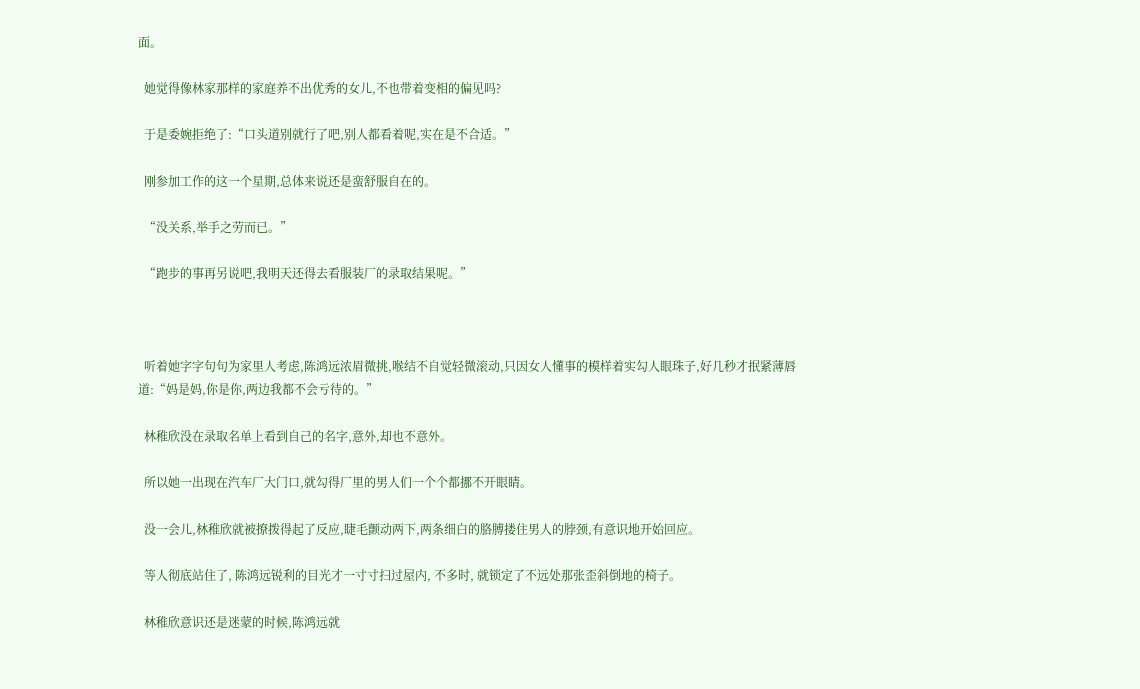面。

  她觉得像林家那样的家庭养不出优秀的女儿,不也带着变相的偏见吗?

  于是委婉拒绝了:“口头道别就行了吧,别人都看着呢,实在是不合适。”

  刚参加工作的这一个星期,总体来说还是蛮舒服自在的。

  “没关系,举手之劳而已。”

  “跑步的事再另说吧,我明天还得去看服装厂的录取结果呢。”



  听着她字字句句为家里人考虑,陈鸿远浓眉微挑,喉结不自觉轻微滚动,只因女人懂事的模样着实勾人眼珠子,好几秒才抿紧薄唇道:“妈是妈,你是你,两边我都不会亏待的。”

  林稚欣没在录取名单上看到自己的名字,意外,却也不意外。

  所以她一出现在汽车厂大门口,就勾得厂里的男人们一个个都挪不开眼睛。

  没一会儿,林稚欣就被撩拨得起了反应,睫毛颤动两下,两条细白的胳膊搂住男人的脖颈,有意识地开始回应。

  等人彻底站住了, 陈鸿远锐利的目光才一寸寸扫过屋内, 不多时, 就锁定了不远处那张歪斜倒地的椅子。

  林稚欣意识还是迷蒙的时候,陈鸿远就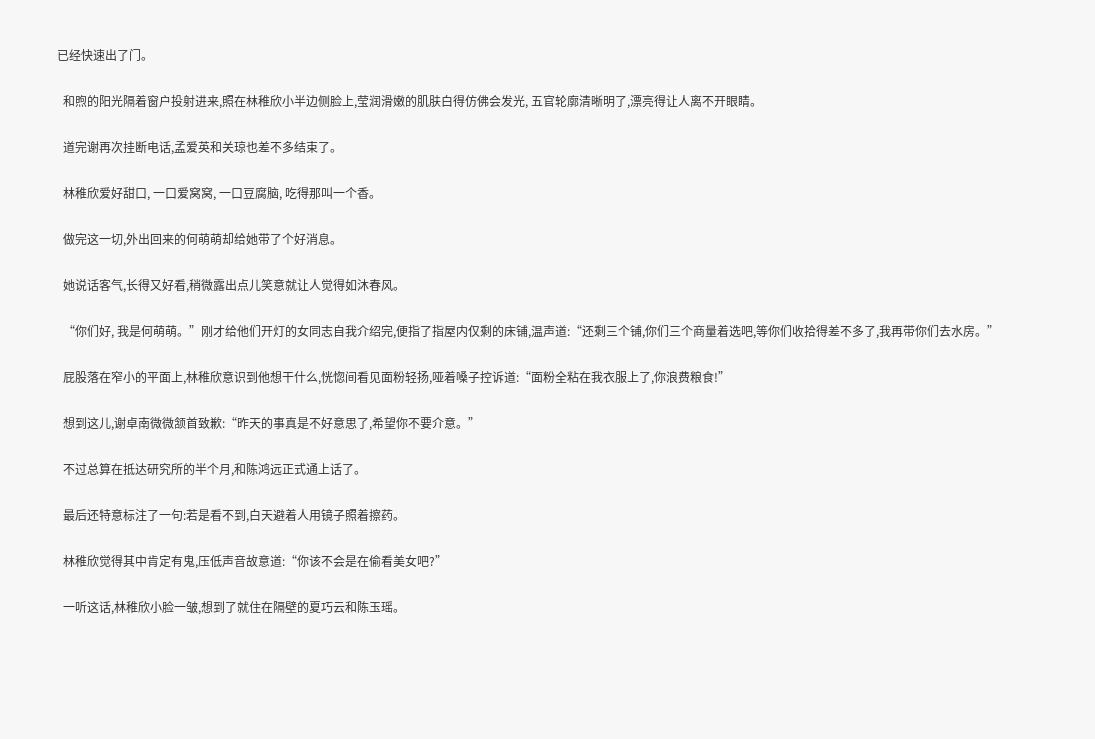已经快速出了门。

  和煦的阳光隔着窗户投射进来,照在林稚欣小半边侧脸上,莹润滑嫩的肌肤白得仿佛会发光, 五官轮廓清晰明了,漂亮得让人离不开眼睛。

  道完谢再次挂断电话,孟爱英和关琼也差不多结束了。

  林稚欣爱好甜口, 一口爱窝窝, 一口豆腐脑, 吃得那叫一个香。

  做完这一切,外出回来的何萌萌却给她带了个好消息。

  她说话客气,长得又好看,稍微露出点儿笑意就让人觉得如沐春风。

  “你们好, 我是何萌萌。”刚才给他们开灯的女同志自我介绍完,便指了指屋内仅剩的床铺,温声道:“还剩三个铺,你们三个商量着选吧,等你们收拾得差不多了,我再带你们去水房。”

  屁股落在窄小的平面上,林稚欣意识到他想干什么,恍惚间看见面粉轻扬,哑着嗓子控诉道:“面粉全粘在我衣服上了,你浪费粮食!”

  想到这儿,谢卓南微微颔首致歉:“昨天的事真是不好意思了,希望你不要介意。”

  不过总算在抵达研究所的半个月,和陈鸿远正式通上话了。

  最后还特意标注了一句:若是看不到,白天避着人用镜子照着擦药。

  林稚欣觉得其中肯定有鬼,压低声音故意道:“你该不会是在偷看美女吧?”

  一听这话,林稚欣小脸一皱,想到了就住在隔壁的夏巧云和陈玉瑶。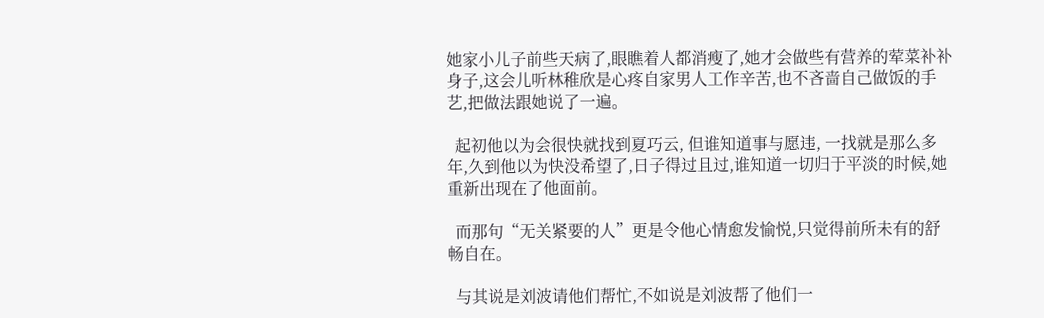她家小儿子前些天病了,眼瞧着人都消瘦了,她才会做些有营养的荤菜补补身子,这会儿听林稚欣是心疼自家男人工作辛苦,也不吝啬自己做饭的手艺,把做法跟她说了一遍。

  起初他以为会很快就找到夏巧云, 但谁知道事与愿违, 一找就是那么多年,久到他以为快没希望了,日子得过且过,谁知道一切归于平淡的时候,她重新出现在了他面前。

  而那句“无关紧要的人”更是令他心情愈发愉悦,只觉得前所未有的舒畅自在。

  与其说是刘波请他们帮忙,不如说是刘波帮了他们一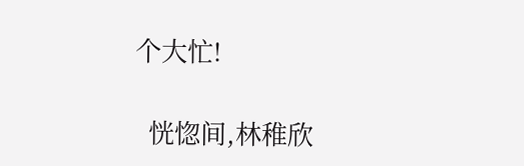个大忙!

  恍惚间,林稚欣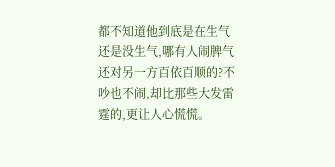都不知道他到底是在生气还是没生气,哪有人闹脾气还对另一方百依百顺的?不吵也不闹,却比那些大发雷霆的,更让人心慌慌。